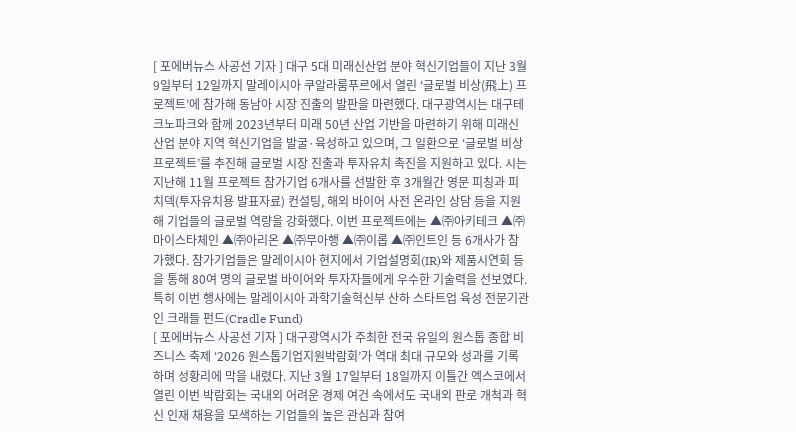[ 포에버뉴스 사공선 기자 ] 대구 5대 미래신산업 분야 혁신기업들이 지난 3월 9일부터 12일까지 말레이시아 쿠알라룸푸르에서 열린 ‘글로벌 비상(飛上) 프로젝트’에 참가해 동남아 시장 진출의 발판을 마련했다. 대구광역시는 대구테크노파크와 함께 2023년부터 미래 50년 산업 기반을 마련하기 위해 미래신산업 분야 지역 혁신기업을 발굴·육성하고 있으며, 그 일환으로 ‘글로벌 비상 프로젝트’를 추진해 글로벌 시장 진출과 투자유치 촉진을 지원하고 있다. 시는 지난해 11월 프로젝트 참가기업 6개사를 선발한 후 3개월간 영문 피칭과 피치덱(투자유치용 발표자료) 컨설팅, 해외 바이어 사전 온라인 상담 등을 지원해 기업들의 글로벌 역량을 강화했다. 이번 프로젝트에는 ▲㈜아키테크 ▲㈜마이스타체인 ▲㈜아리온 ▲㈜무아행 ▲㈜이롭 ▲㈜인트인 등 6개사가 참가했다. 참가기업들은 말레이시아 현지에서 기업설명회(IR)와 제품시연회 등을 통해 80여 명의 글로벌 바이어와 투자자들에게 우수한 기술력을 선보였다. 특히 이번 행사에는 말레이시아 과학기술혁신부 산하 스타트업 육성 전문기관인 크래들 펀드(Cradle Fund)
[ 포에버뉴스 사공선 기자 ] 대구광역시가 주최한 전국 유일의 원스톱 종합 비즈니스 축제 ‘2026 원스톱기업지원박람회’가 역대 최대 규모와 성과를 기록하며 성황리에 막을 내렸다. 지난 3월 17일부터 18일까지 이틀간 엑스코에서 열린 이번 박람회는 국내외 어려운 경제 여건 속에서도 국내외 판로 개척과 혁신 인재 채용을 모색하는 기업들의 높은 관심과 참여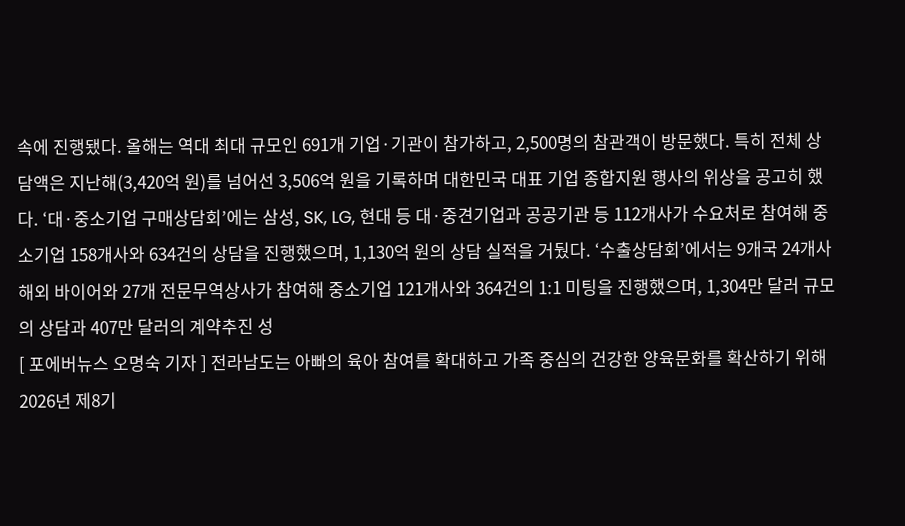속에 진행됐다. 올해는 역대 최대 규모인 691개 기업·기관이 참가하고, 2,500명의 참관객이 방문했다. 특히 전체 상담액은 지난해(3,420억 원)를 넘어선 3,506억 원을 기록하며 대한민국 대표 기업 종합지원 행사의 위상을 공고히 했다. ‘대·중소기업 구매상담회’에는 삼성, SK, LG, 현대 등 대·중견기업과 공공기관 등 112개사가 수요처로 참여해 중소기업 158개사와 634건의 상담을 진행했으며, 1,130억 원의 상담 실적을 거뒀다. ‘수출상담회’에서는 9개국 24개사 해외 바이어와 27개 전문무역상사가 참여해 중소기업 121개사와 364건의 1:1 미팅을 진행했으며, 1,304만 달러 규모의 상담과 407만 달러의 계약추진 성
[ 포에버뉴스 오명숙 기자 ] 전라남도는 아빠의 육아 참여를 확대하고 가족 중심의 건강한 양육문화를 확산하기 위해 2026년 제8기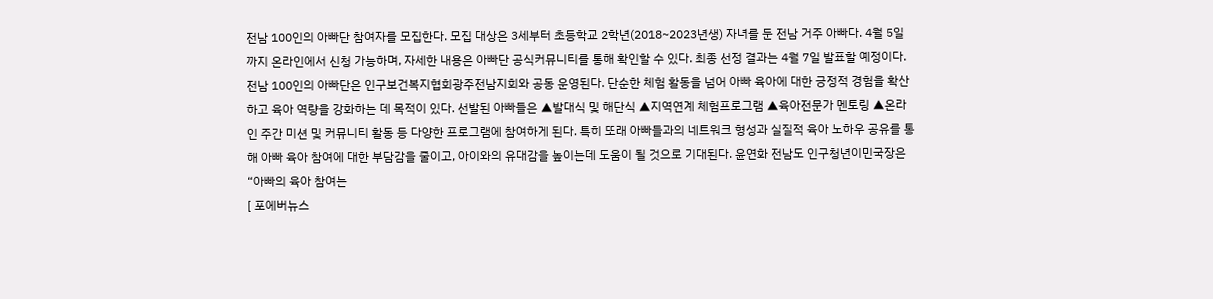전남 100인의 아빠단 참여자를 모집한다. 모집 대상은 3세부터 초등학교 2학년(2018~2023년생) 자녀를 둔 전남 거주 아빠다. 4월 5일까지 온라인에서 신청 가능하며, 자세한 내용은 아빠단 공식커뮤니티를 통해 확인할 수 있다. 최종 선정 결과는 4월 7일 발표할 예정이다. 전남 100인의 아빠단은 인구보건복지협회광주전남지회와 공동 운영된다. 단순한 체험 활동을 넘어 아빠 육아에 대한 긍정적 경험을 확산하고 육아 역량을 강화하는 데 목적이 있다. 선발된 아빠들은 ▲발대식 및 해단식 ▲지역연계 체험프로그램 ▲육아전문가 멘토링 ▲온라인 주간 미션 및 커뮤니티 활동 등 다양한 프로그램에 참여하게 된다. 특히 또래 아빠들과의 네트워크 형성과 실질적 육아 노하우 공유를 통해 아빠 육아 참여에 대한 부담감을 줄이고, 아이와의 유대감을 높이는데 도움이 될 것으로 기대된다. 윤연화 전남도 인구청년이민국장은 “아빠의 육아 참여는
[ 포에버뉴스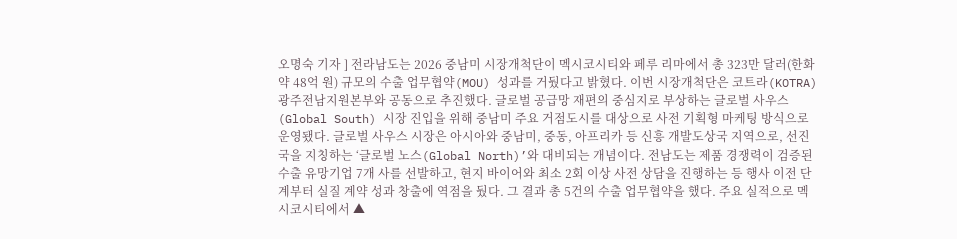오명숙 기자 ] 전라남도는 2026 중남미 시장개척단이 멕시코시티와 페루 리마에서 총 323만 달러(한화 약 48억 원) 규모의 수출 업무협약(MOU) 성과를 거뒀다고 밝혔다. 이번 시장개척단은 코트라(KOTRA) 광주전남지원본부와 공동으로 추진했다. 글로벌 공급망 재편의 중심지로 부상하는 글로벌 사우스(Global South) 시장 진입을 위해 중남미 주요 거점도시를 대상으로 사전 기획형 마케팅 방식으로 운영됐다. 글로벌 사우스 시장은 아시아와 중남미, 중동, 아프리카 등 신흥 개발도상국 지역으로, 선진국을 지칭하는 ‘글로벌 노스(Global North)’와 대비되는 개념이다. 전남도는 제품 경쟁력이 검증된 수출 유망기업 7개 사를 선발하고, 현지 바이어와 최소 2회 이상 사전 상담을 진행하는 등 행사 이전 단계부터 실질 계약 성과 창출에 역점을 뒀다. 그 결과 총 5건의 수출 업무협약을 했다. 주요 실적으로 멕시코시티에서 ▲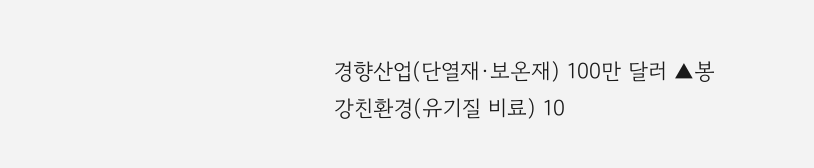경향산업(단열재·보온재) 100만 달러 ▲봉강친환경(유기질 비료) 10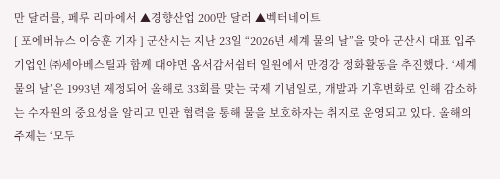만 달러를, 페루 리마에서 ▲경향산업 200만 달러 ▲벡터네이트
[ 포에버뉴스 이승훈 기자 ] 군산시는 지난 23일 “2026년 세계 물의 날”을 맞아 군산시 대표 입주기업인 ㈜세아베스틸과 함께 대야면 옴서감서쉼터 일원에서 만경강 정화활동을 추진했다. ‘세계 물의 날’은 1993년 제정되어 올해로 33회를 맞는 국제 기념일로, 개발과 기후변화로 인해 감소하는 수자원의 중요성을 알리고 민관 협력을 통해 물을 보호하자는 취지로 운영되고 있다. 올해의 주제는 ‘모두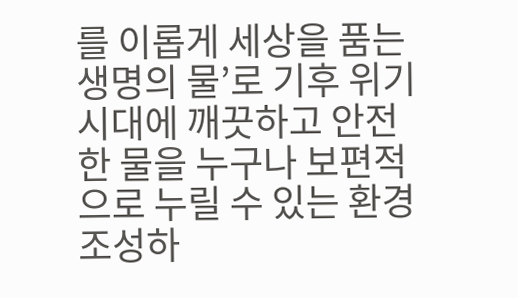를 이롭게 세상을 품는 생명의 물’로 기후 위기 시대에 깨끗하고 안전한 물을 누구나 보편적으로 누릴 수 있는 환경 조성하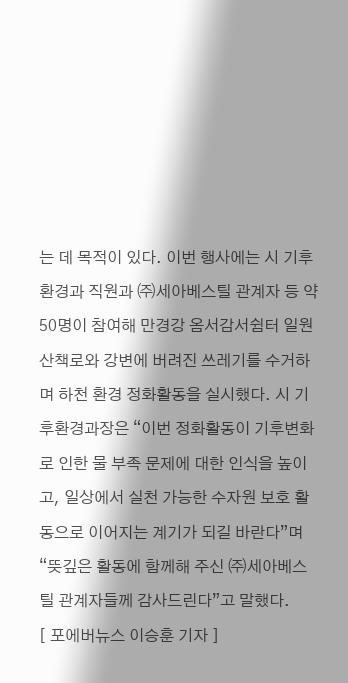는 데 목적이 있다. 이번 행사에는 시 기후환경과 직원과 ㈜세아베스틸 관계자 등 약 50명이 참여해 만경강 옴서감서쉼터 일원 산책로와 강변에 버려진 쓰레기를 수거하며 하천 환경 정화활동을 실시했다. 시 기후환경과장은 “이번 정화활동이 기후변화로 인한 물 부족 문제에 대한 인식을 높이고, 일상에서 실천 가능한 수자원 보호 활동으로 이어지는 계기가 되길 바란다”며 “뜻깊은 활동에 함께해 주신 ㈜세아베스틸 관계자들께 감사드린다”고 말했다.
[ 포에버뉴스 이승훈 기자 ]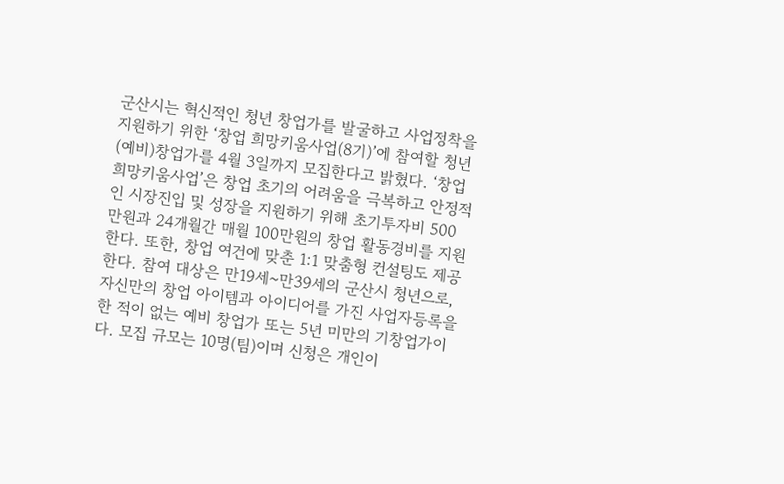군산시는 혁신적인 청년 창업가를 발굴하고 사업정착을 지원하기 위한 ‘창업 희망키움사업(8기)’에 참여할 청년 (예비)창업가를 4월 3일까지 모집한다고 밝혔다. ‘창업 희망키움사업’은 창업 초기의 어려움을 극복하고 안정적인 시장진입 및 성장을 지원하기 위해 초기투자비 500만원과 24개월간 매월 100만원의 창업 활동경비를 지원한다. 또한, 창업 여건에 맞춘 1:1 맞춤형 컨설팅도 제공한다. 참여 대상은 만19세~만39세의 군산시 청년으로, 자신만의 창업 아이템과 아이디어를 가진 사업자등록을 한 적이 없는 예비 창업가 또는 5년 미만의 기창업가이다. 모집 규모는 10명(팀)이며 신청은 개인이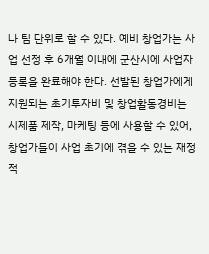나 팀 단위로 할 수 있다. 예비 창업가는 사업 선정 후 6개월 이내에 군산시에 사업자등록을 완료해야 한다. 선발된 창업가에게 지원되는 초기투자비 및 창업활동경비는 시제품 제작, 마케팅 등에 사용할 수 있어, 창업가들이 사업 초기에 겪을 수 있는 재정적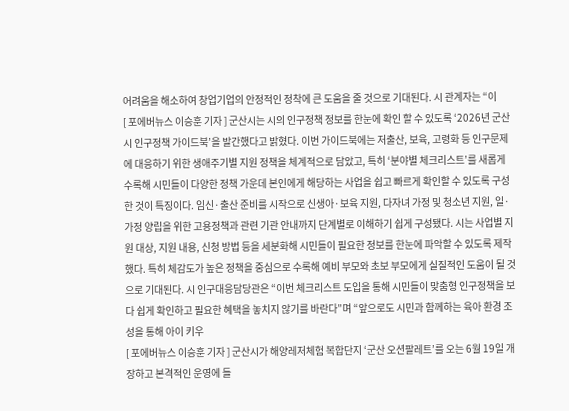어려움을 해소하여 창업기업의 안정적인 정착에 큰 도움을 줄 것으로 기대된다. 시 관계자는 “이
[ 포에버뉴스 이승훈 기자 ] 군산시는 시의 인구정책 정보를 한눈에 확인 할 수 있도록 ‘2026년 군산시 인구정책 가이드북’을 발간했다고 밝혔다. 이번 가이드북에는 저출산, 보육, 고령화 등 인구문제에 대응하기 위한 생애주기별 지원 정책을 체계적으로 담았고, 특히 ‘분야별 체크리스트’를 새롭게 수록해 시민들이 다양한 정책 가운데 본인에게 해당하는 사업을 쉽고 빠르게 확인할 수 있도록 구성한 것이 특징이다. 임신·출산 준비를 시작으로 신생아·보육 지원, 다자녀 가정 및 청소년 지원, 일·가정 양립을 위한 고용정책과 관련 기관 안내까지 단계별로 이해하기 쉽게 구성됐다. 시는 사업별 지원 대상, 지원 내용, 신청 방법 등을 세분화해 시민들이 필요한 정보를 한눈에 파악할 수 있도록 제작했다. 특히 체감도가 높은 정책을 중심으로 수록해 예비 부모와 초보 부모에게 실질적인 도움이 될 것으로 기대된다. 시 인구대응담당관은 “이번 체크리스트 도입을 통해 시민들이 맞춤형 인구정책을 보다 쉽게 확인하고 필요한 혜택을 놓치지 않기를 바란다”며 “앞으로도 시민과 함께하는 육아 환경 조성을 통해 아이 키우
[ 포에버뉴스 이승훈 기자 ] 군산시가 해양레저체험 복합단지 ‘군산 오션팔레트’를 오는 6월 19일 개장하고 본격적인 운영에 들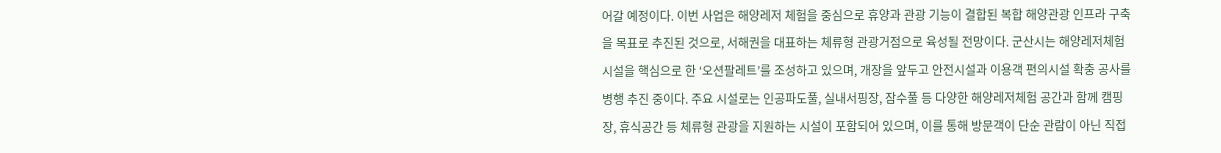어갈 예정이다. 이번 사업은 해양레저 체험을 중심으로 휴양과 관광 기능이 결합된 복합 해양관광 인프라 구축을 목표로 추진된 것으로, 서해권을 대표하는 체류형 관광거점으로 육성될 전망이다. 군산시는 해양레저체험 시설을 핵심으로 한 ‘오션팔레트’를 조성하고 있으며, 개장을 앞두고 안전시설과 이용객 편의시설 확충 공사를 병행 추진 중이다. 주요 시설로는 인공파도풀, 실내서핑장, 잠수풀 등 다양한 해양레저체험 공간과 함께 캠핑장, 휴식공간 등 체류형 관광을 지원하는 시설이 포함되어 있으며, 이를 통해 방문객이 단순 관람이 아닌 직접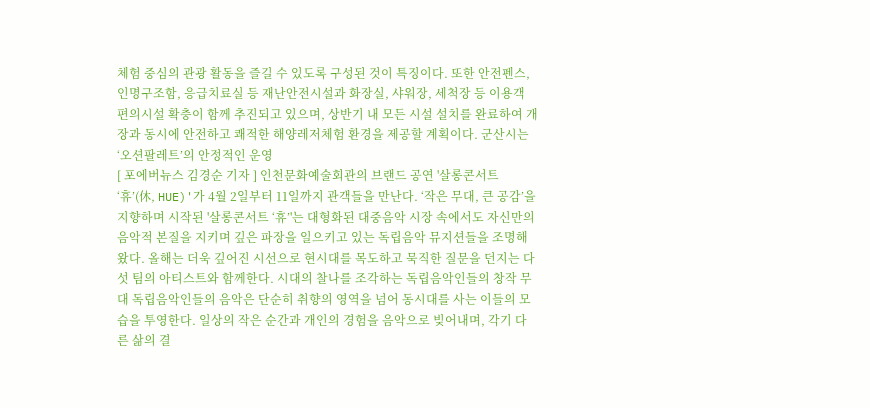체험 중심의 관광 활동을 즐길 수 있도록 구성된 것이 특징이다. 또한 안전펜스, 인명구조함, 응급치료실 등 재난안전시설과 화장실, 샤워장, 세척장 등 이용객 편의시설 확충이 함께 추진되고 있으며, 상반기 내 모든 시설 설치를 완료하여 개장과 동시에 안전하고 쾌적한 해양레저체험 환경을 제공할 계획이다. 군산시는 ‘오션팔레트’의 안정적인 운영
[ 포에버뉴스 김경순 기자 ] 인천문화예술회관의 브랜드 공연 '살롱콘서트 ‘휴’(休, HUE)'가 4월 2일부터 11일까지 관객들을 만난다. ‘작은 무대, 큰 공감’을 지향하며 시작된 '살롱콘서트 ‘휴’'는 대형화된 대중음악 시장 속에서도 자신만의 음악적 본질을 지키며 깊은 파장을 일으키고 있는 독립음악 뮤지션들을 조명해왔다. 올해는 더욱 깊어진 시선으로 현시대를 목도하고 묵직한 질문을 던지는 다섯 팀의 아티스트와 함께한다. 시대의 찰나를 조각하는 독립음악인들의 창작 무대 독립음악인들의 음악은 단순히 취향의 영역을 넘어 동시대를 사는 이들의 모습을 투영한다. 일상의 작은 순간과 개인의 경험을 음악으로 빚어내며, 각기 다른 삶의 결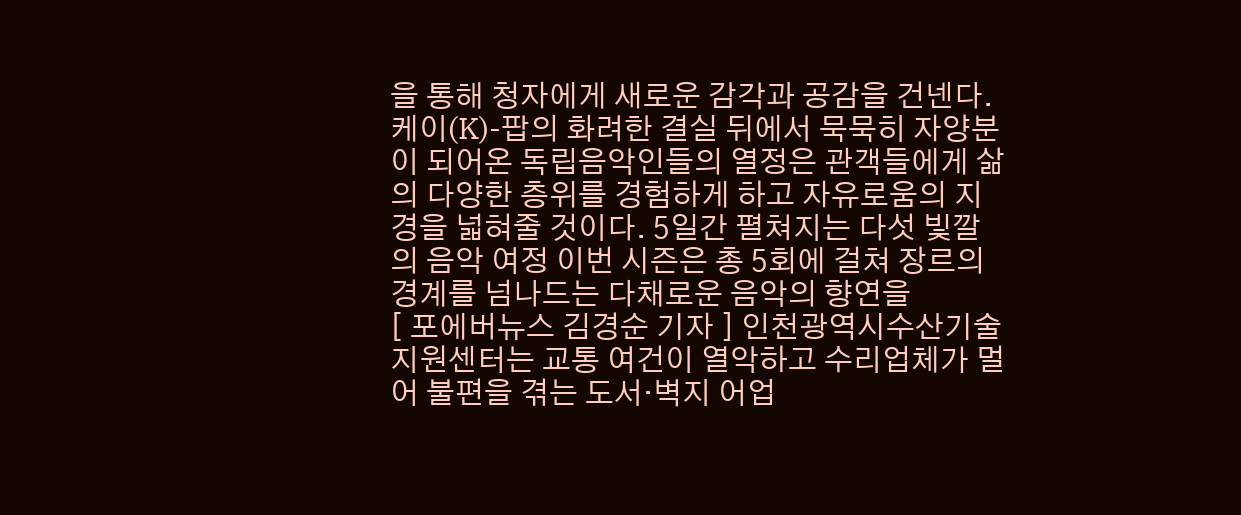을 통해 청자에게 새로운 감각과 공감을 건넨다. 케이(K)-팝의 화려한 결실 뒤에서 묵묵히 자양분이 되어온 독립음악인들의 열정은 관객들에게 삶의 다양한 층위를 경험하게 하고 자유로움의 지경을 넓혀줄 것이다. 5일간 펼쳐지는 다섯 빛깔의 음악 여정 이번 시즌은 총 5회에 걸쳐 장르의 경계를 넘나드는 다채로운 음악의 향연을
[ 포에버뉴스 김경순 기자 ] 인천광역시수산기술지원센터는 교통 여건이 열악하고 수리업체가 멀어 불편을 겪는 도서·벽지 어업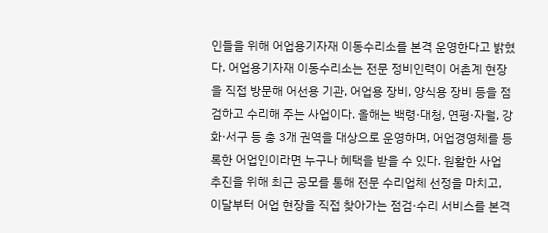인들을 위해 어업용기자재 이동수리소를 본격 운영한다고 밝혔다. 어업용기자재 이동수리소는 전문 정비인력이 어촌계 현장을 직접 방문해 어선용 기관, 어업용 장비, 양식용 장비 등을 점검하고 수리해 주는 사업이다. 올해는 백령·대청, 연평·자월, 강화·서구 등 총 3개 권역을 대상으로 운영하며, 어업경영체를 등록한 어업인이라면 누구나 혜택을 받을 수 있다. 원활한 사업 추진을 위해 최근 공모를 통해 전문 수리업체 선정을 마치고, 이달부터 어업 현장을 직접 찾아가는 점검·수리 서비스를 본격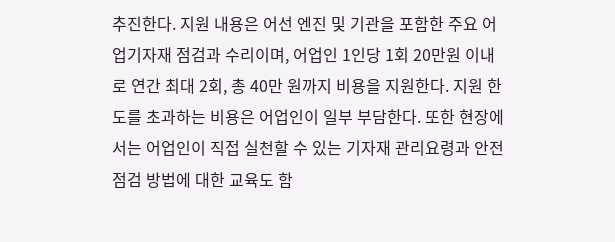추진한다. 지원 내용은 어선 엔진 및 기관을 포함한 주요 어업기자재 점검과 수리이며, 어업인 1인당 1회 20만원 이내로 연간 최대 2회, 총 40만 원까지 비용을 지원한다. 지원 한도를 초과하는 비용은 어업인이 일부 부담한다. 또한 현장에서는 어업인이 직접 실천할 수 있는 기자재 관리요령과 안전 점검 방법에 대한 교육도 함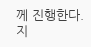께 진행한다. 지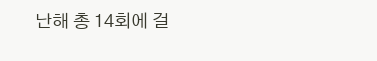난해 총 14회에 걸